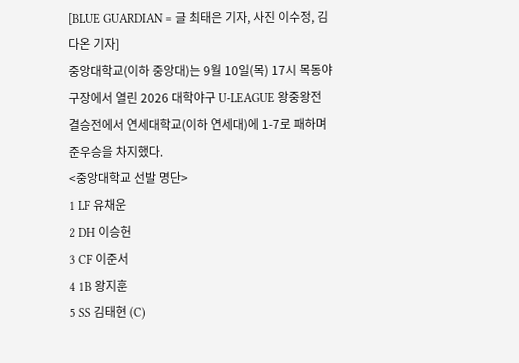[BLUE GUARDIAN = 글 최태은 기자, 사진 이수정, 김다온 기자]
중앙대학교(이하 중앙대)는 9월 10일(목) 17시 목동야구장에서 열린 2026 대학야구 U-LEAGUE 왕중왕전 결승전에서 연세대학교(이하 연세대)에 1-7로 패하며 준우승을 차지했다.
<중앙대학교 선발 명단>
1 LF 유채운
2 DH 이승헌
3 CF 이준서
4 1B 왕지훈
5 SS 김태현 (C)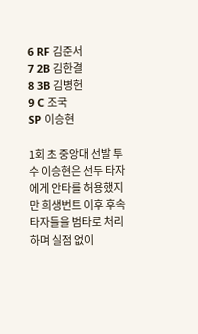6 RF 김준서
7 2B 김한결
8 3B 김병헌
9 C 조국
SP 이승현

1회 초 중앙대 선발 투수 이승현은 선두 타자에게 안타를 허용했지만 희생번트 이후 후속 타자들을 범타로 처리하며 실점 없이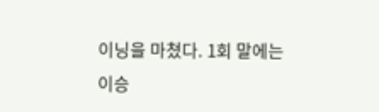이닝을 마쳤다. 1회 말에는 이승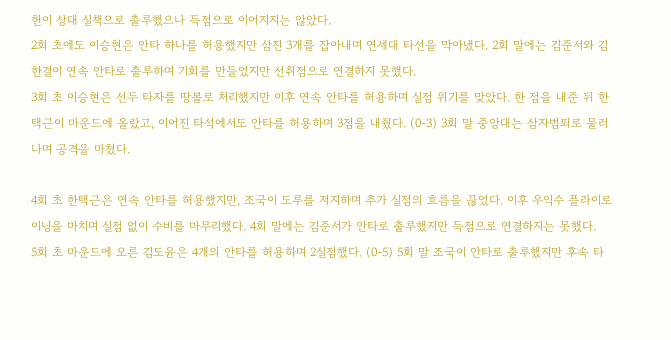헌이 상대 실책으로 출루했으나 득점으로 이어지지는 않았다.
2회 초에도 이승현은 안타 하나를 허용했지만 삼진 3개를 잡아내며 연세대 타선을 막아냈다. 2회 말에는 김준서와 김한결이 연속 안타로 출루하며 기회를 만들었지만 선취점으로 연결하지 못했다.
3회 초 이승현은 선두 타자를 땅볼로 처리했지만 이후 연속 안타를 허용하며 실점 위기를 맞았다. 한 점을 내준 뒤 한택근이 마운드에 올랐고, 이어진 타석에서도 안타를 허용하며 3점을 내줬다. (0-3) 3회 말 중앙대는 삼자범퇴로 물러나며 공격을 마쳤다.

4회 초 한택근은 연속 안타를 허용했지만, 조국이 도루를 저지하며 추가 실점의 흐름을 끊었다. 이후 우익수 플라이로 이닝을 마치며 실점 없이 수비를 마무리했다. 4회 말에는 김준서가 안타로 출루했지만 득점으로 연결하지는 못했다.
5회 초 마운드에 오른 김도윤은 4개의 안타를 허용하며 2실점했다. (0-5) 5회 말 조국이 안타로 출루했지만 후속 타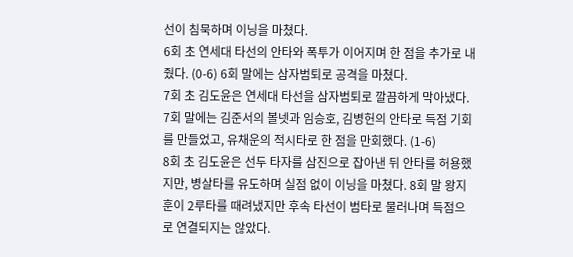선이 침묵하며 이닝을 마쳤다.
6회 초 연세대 타선의 안타와 폭투가 이어지며 한 점을 추가로 내줬다. (0-6) 6회 말에는 삼자범퇴로 공격을 마쳤다.
7회 초 김도윤은 연세대 타선을 삼자범퇴로 깔끔하게 막아냈다. 7회 말에는 김준서의 볼넷과 임승호, 김병헌의 안타로 득점 기회를 만들었고, 유채운의 적시타로 한 점을 만회했다. (1-6)
8회 초 김도윤은 선두 타자를 삼진으로 잡아낸 뒤 안타를 허용했지만, 병살타를 유도하며 실점 없이 이닝을 마쳤다. 8회 말 왕지훈이 2루타를 때려냈지만 후속 타선이 범타로 물러나며 득점으로 연결되지는 않았다.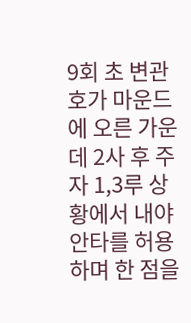9회 초 변관호가 마운드에 오른 가운데 2사 후 주자 1,3루 상황에서 내야 안타를 허용하며 한 점을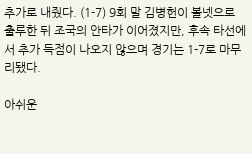추가로 내줬다. (1-7) 9회 말 김병헌이 볼넷으로 출루한 뒤 조국의 안타가 이어졌지만, 후속 타선에서 추가 득점이 나오지 않으며 경기는 1-7로 마무리됐다.

아쉬운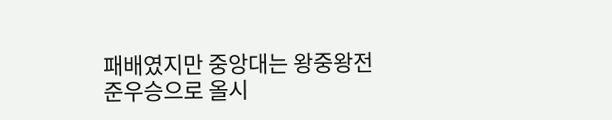패배였지만 중앙대는 왕중왕전 준우승으로 올시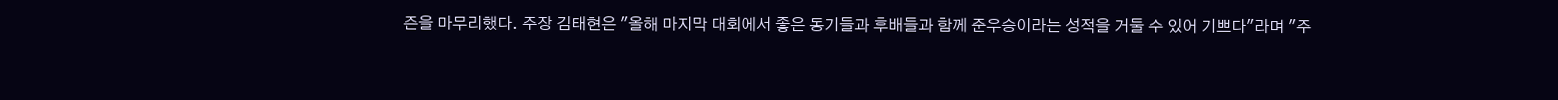즌을 마무리했다. 주장 김태현은 "올해 마지막 대회에서 좋은 동기들과 후배들과 함께 준우승이라는 성적을 거둘 수 있어 기쁘다"라며 "주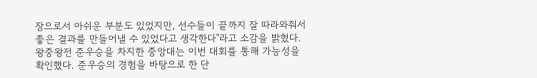장으로서 아쉬운 부분도 있었지만, 선수들이 끝까지 잘 따라와줘서 좋은 결과를 만들어낼 수 있었다고 생각한다"라고 소감을 밝혔다.
왕중왕전 준우승을 차지한 중앙대는 이번 대회를 통해 가능성을 확인했다. 준우승의 경험을 바탕으로 한 단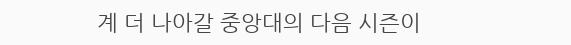계 더 나아갈 중앙대의 다음 시즌이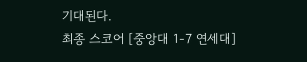기대된다.
최종 스코어 [중앙대 1-7 연세대]